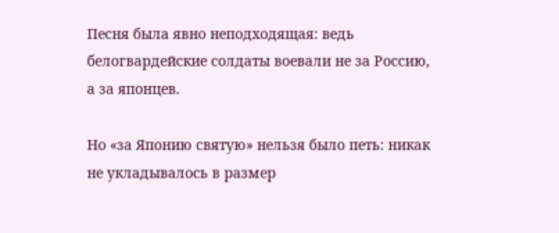Песня была явно неподходящая: ведь белогвардейские солдаты воевали не за Россию, а за японцев.

Но «за Японию святую» нельзя было петь: никак не укладывалось в размер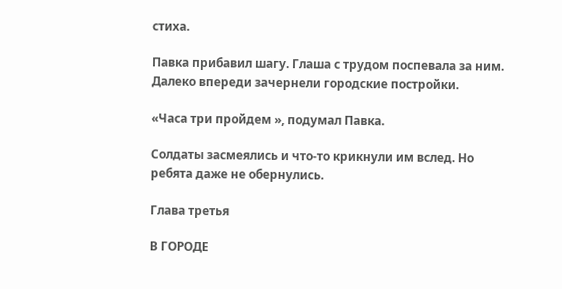стиха.

Павка прибавил шагу. Глаша с трудом поспевала за ним. Далеко впереди зачернели городские постройки.

«Часа три пройдем », подумал Павка.

Солдаты засмеялись и что-то крикнули им вслед. Но ребята даже не обернулись.

Глава третья

В ГОРОДЕ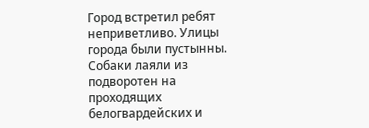Город встретил ребят неприветливо. Улицы города были пустынны. Собаки лаяли из подворотен на проходящих белогвардейских и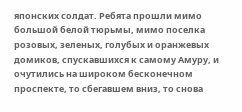японских солдат. Ребята прошли мимо большой белой тюрьмы, мимо поселка розовых, зеленых, голубых и оранжевых домиков, спускавшихся к самому Амуру, и очутились на широком бесконечном проспекте, то сбегавшем вниз, то снова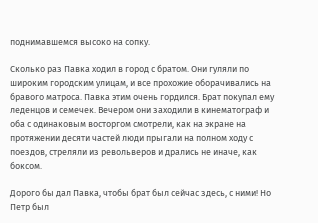поднимавшемся высоко на сопку.

Сколько раз Павка ходил в город с братом. Они гуляли по широким городским улицам, и все прохожие оборачивались на бравого матроса. Павка этим очень гордился. Брат покупал ему леденцов и семечек. Вечером они заходили в кинематограф и оба с одинаковым восторгом смотрели, как на экране на протяжении десяти частей люди прыгали на полном ходу с поездов, стреляли из револьверов и дрались не иначе, как боксом.

Дорого бы дал Павка, чтобы брат был сейчас здесь, с ними! Но Петр был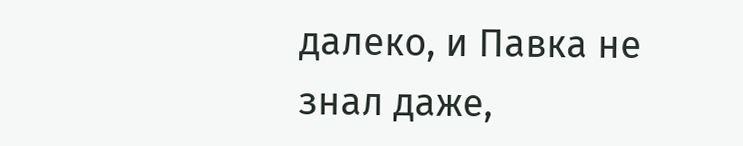далеко, и Павка не знал даже,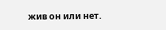жив он или нет.